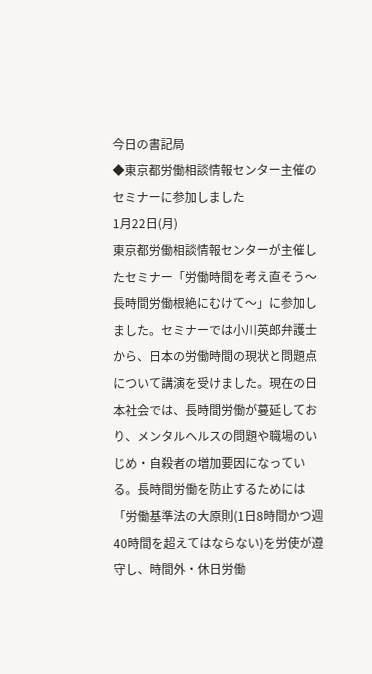今日の書記局
◆東京都労働相談情報センター主催のセミナーに参加しました
1月22日(月)
東京都労働相談情報センターが主催したセミナー「労働時間を考え直そう〜長時間労働根絶にむけて〜」に参加しました。セミナーでは小川英郎弁護士から、日本の労働時間の現状と問題点について講演を受けました。現在の日本社会では、長時間労働が蔓延しており、メンタルヘルスの問題や職場のいじめ・自殺者の増加要因になっている。長時間労働を防止するためには「労働基準法の大原則(1日8時間かつ週40時間を超えてはならない)を労使が遵守し、時間外・休日労働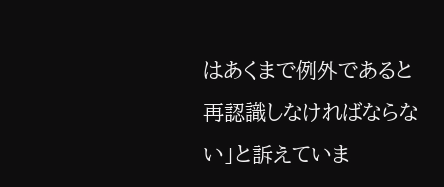はあくまで例外であると再認識しなければならない」と訴えていま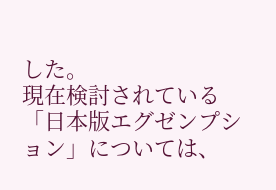した。
現在検討されている「日本版エグゼンプション」については、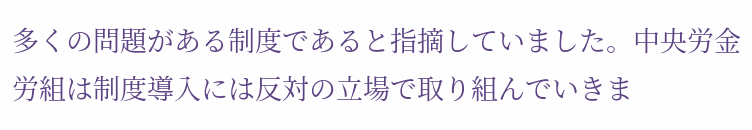多くの問題がある制度であると指摘していました。中央労金労組は制度導入には反対の立場で取り組んでいきま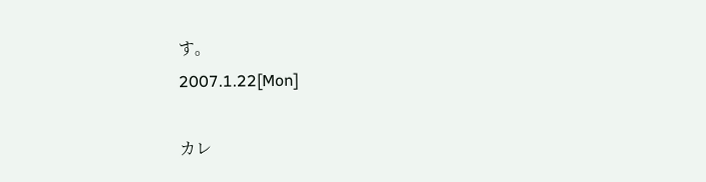す。
2007.1.22[Mon]

カレ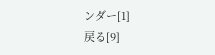ンダー[1]
戻る[9]